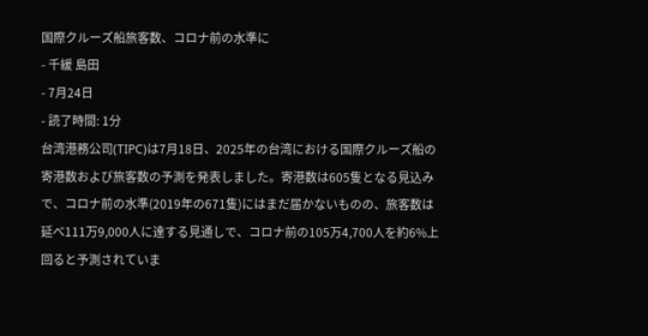国際クルーズ船旅客数、コロナ前の水準に
- 千緩 島田
- 7月24日
- 読了時間: 1分
台湾港務公司(TIPC)は7月18日、2025年の台湾における国際クルーズ船の寄港数および旅客数の予測を発表しました。寄港数は605隻となる見込みで、コロナ前の水準(2019年の671隻)にはまだ届かないものの、旅客数は延べ111万9,000人に達する見通しで、コロナ前の105万4,700人を約6%上回ると予測されていま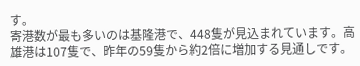す。
寄港数が最も多いのは基隆港で、448隻が見込まれています。高雄港は107隻で、昨年の59隻から約2倍に増加する見通しです。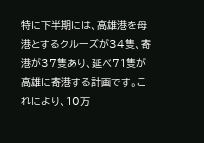特に下半期には、高雄港を母港とするクルーズが34隻、寄港が37隻あり、延べ71隻が高雄に寄港する計画です。これにより、10万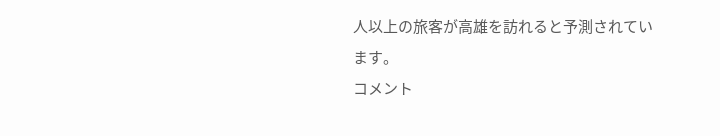人以上の旅客が高雄を訪れると予測されています。
コメント